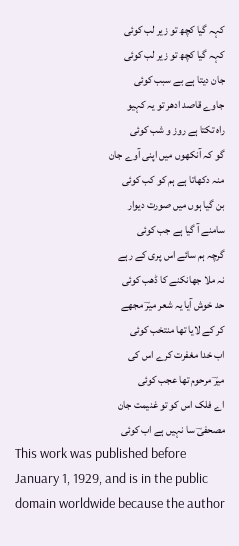کہہ گیا کچھ تو زیر لب کوئی
کہہ گیا کچھ تو زیر لب کوئی
جان دیتا ہے بے سبب کوئی
جاوے قاصد ادھر تو یہ کہیو
راہ تکتا ہے روز و شب کوئی
گو کہ آنکھوں میں اپنی آوے جان
منہ دکھاتا ہے ہم کو کب کوئی
بن گیا ہوں میں صورت دیوار
سامنے آ گیا ہے جب کوئی
گرچہ ہم سائے اس پری کے رہے
نہ ملا جھانکنے کا ڈھب کوئی
حد خوش آیا یہ شعر میرؔ مجھے
کر کے لایا تھا منتخب کوئی
اب خدا مغفرت کرے اس کی
میرؔ مرحوم تھا عجب کوئی
اے فلک اس کو تو غنیمت جان
مصحفیؔ سا نہیں ہے اب کوئی
This work was published before January 1, 1929, and is in the public domain worldwide because the author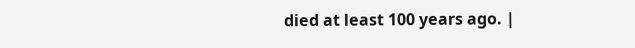died at least 100 years ago. |